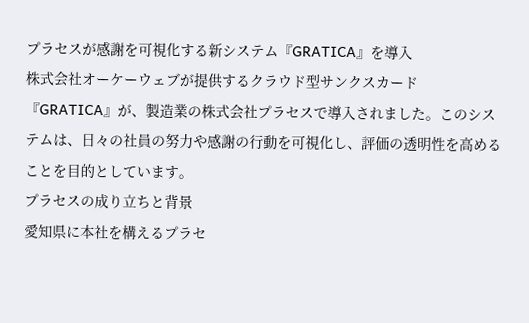プラセスが感謝を可視化する新システム『GRATICA』を導入
株式会社オーケーウェブが提供するクラウド型サンクスカード『GRATICA』が、製造業の株式会社プラセスで導入されました。このシステムは、日々の社員の努力や感謝の行動を可視化し、評価の透明性を高めることを目的としています。
プラセスの成り立ちと背景
愛知県に本社を構えるプラセ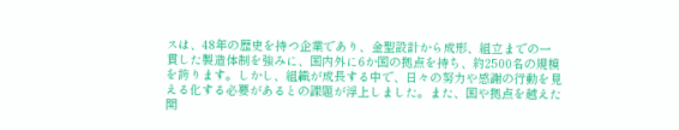スは、48年の歴史を持つ企業であり、金型設計から成形、組立までの一貫した製造体制を強みに、国内外に6か国の拠点を持ち、約2500名の規模を誇ります。しかし、組織が成長する中で、日々の努力や感謝の行動を見える化する必要があるとの課題が浮上しました。また、国や拠点を越えた関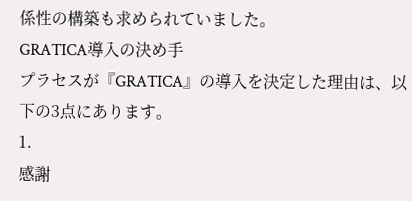係性の構築も求められていました。
GRATICA導入の決め手
プラセスが『GRATICA』の導入を決定した理由は、以下の3点にあります。
1.
感謝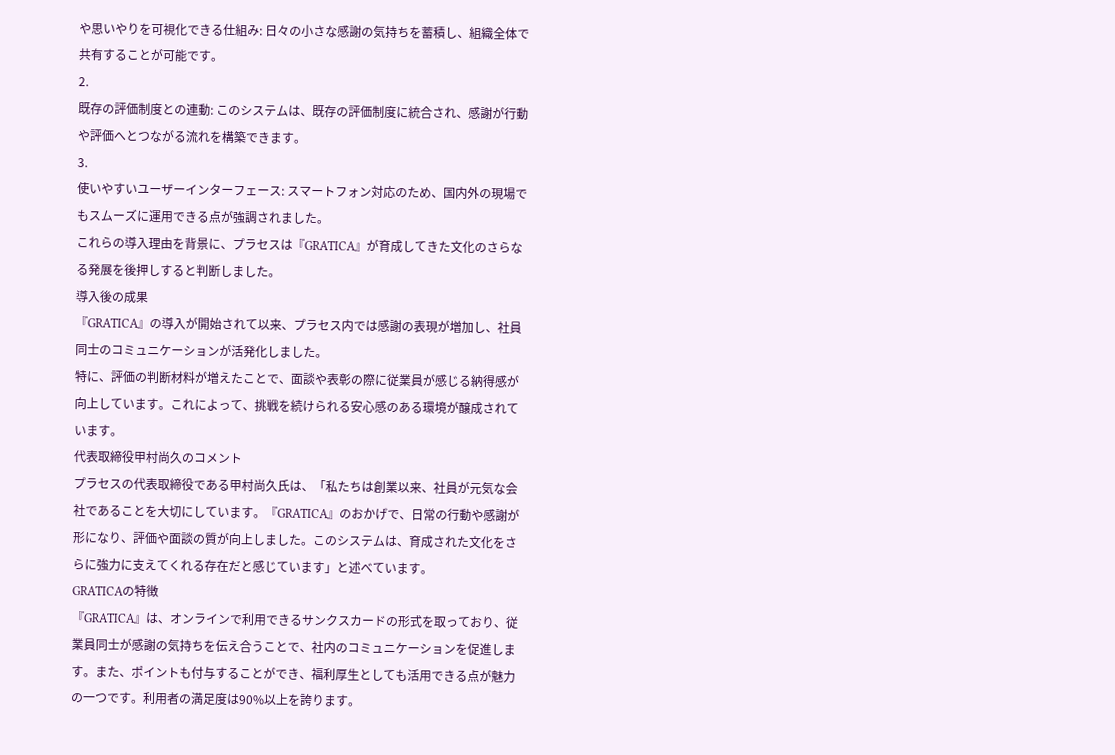や思いやりを可視化できる仕組み: 日々の小さな感謝の気持ちを蓄積し、組織全体で共有することが可能です。
2.
既存の評価制度との連動: このシステムは、既存の評価制度に統合され、感謝が行動や評価へとつながる流れを構築できます。
3.
使いやすいユーザーインターフェース: スマートフォン対応のため、国内外の現場でもスムーズに運用できる点が強調されました。
これらの導入理由を背景に、プラセスは『GRATICA』が育成してきた文化のさらなる発展を後押しすると判断しました。
導入後の成果
『GRATICA』の導入が開始されて以来、プラセス内では感謝の表現が増加し、社員同士のコミュニケーションが活発化しました。
特に、評価の判断材料が増えたことで、面談や表彰の際に従業員が感じる納得感が向上しています。これによって、挑戦を続けられる安心感のある環境が醸成されています。
代表取締役甲村尚久のコメント
プラセスの代表取締役である甲村尚久氏は、「私たちは創業以来、社員が元気な会社であることを大切にしています。『GRATICA』のおかげで、日常の行動や感謝が形になり、評価や面談の質が向上しました。このシステムは、育成された文化をさらに強力に支えてくれる存在だと感じています」と述べています。
GRATICAの特徴
『GRATICA』は、オンラインで利用できるサンクスカードの形式を取っており、従業員同士が感謝の気持ちを伝え合うことで、社内のコミュニケーションを促進します。また、ポイントも付与することができ、福利厚生としても活用できる点が魅力の一つです。利用者の満足度は90%以上を誇ります。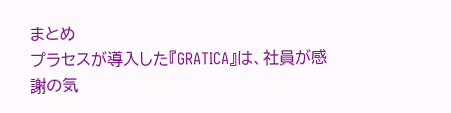まとめ
プラセスが導入した『GRATICA』は、社員が感謝の気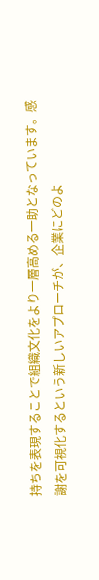持ちを表現することで組織文化をより一層高める一助となっています。感謝を可視化するという新しいアプローチが、企業にどのよ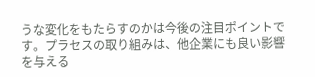うな変化をもたらすのかは今後の注目ポイントです。プラセスの取り組みは、他企業にも良い影響を与える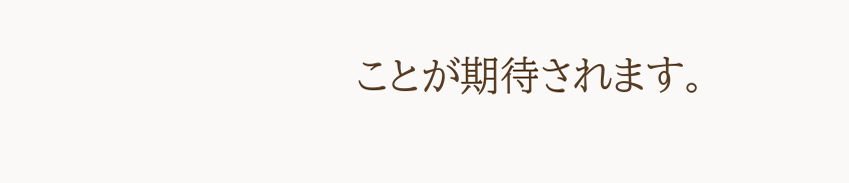ことが期待されます。